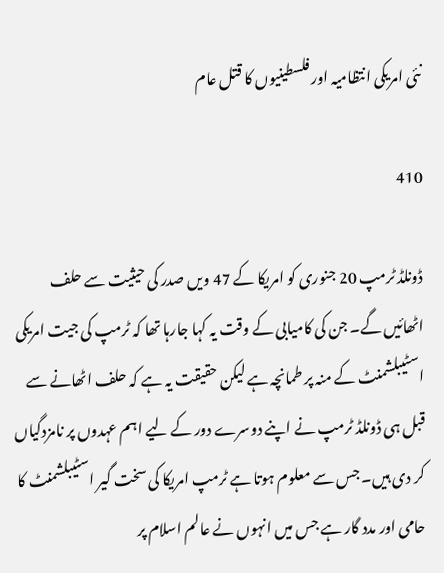نئی امریکی انتظامیہ اور فلسطینیوں کا قتل عام

410

ڈونلڈ ٹرمپ 20 جنوری کو امریکا کے 47 ویں صدر کی حیثیت سے حلف اٹھائیں گے۔ جن کی کامیابی کے وقت یہ کہا جارہا تھا کہ ٹرمپ کی جیت امریکی اسٹیبلشمنٹ کے منہ پر طمانچہ ہے لیکن حقیقت یہ ہے کہ حلف اٹھانے سے قبل ہی ڈونلڈ ٹرمپ نے اپنے دوسرے دور کے لیے اہم عہدوں پر نامزدگیاں کر دی ہیں۔ جس سے معلوم ہوتا ہے ٹرمپ امریکا کی سخت گیر اسٹیبلشمنٹ کا حامی اور مدد گار ہے جس میں انہوں نے عالم اسلام پر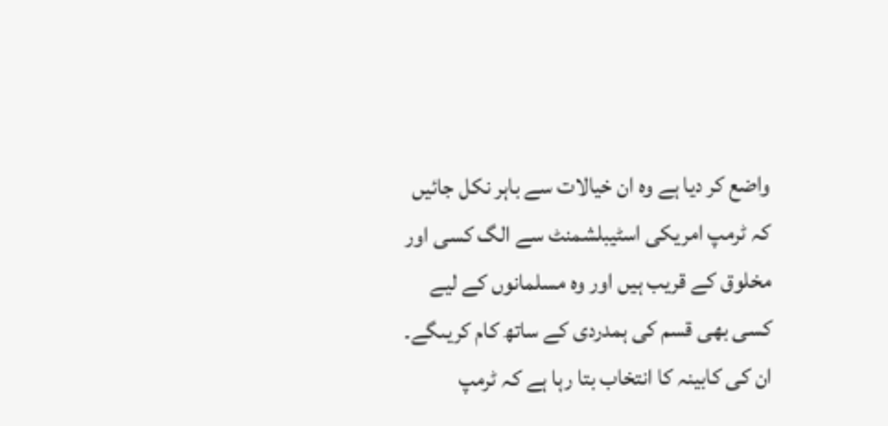واضع کر دیا ہے وہ ان خیالات سے باہر نکل جائیں کہ ٹرمپ امریکی اسٹیبلشمنٹ سے الگ کسی اور مخلوق کے قریب ہیں اور وہ مسلمانوں کے لیے کسی بھی قسم کی ہمدردی کے ساتھ کام کریںگے۔ ان کی کابینہ کا انتخاب بتا رہا ہے کہ ٹرمپ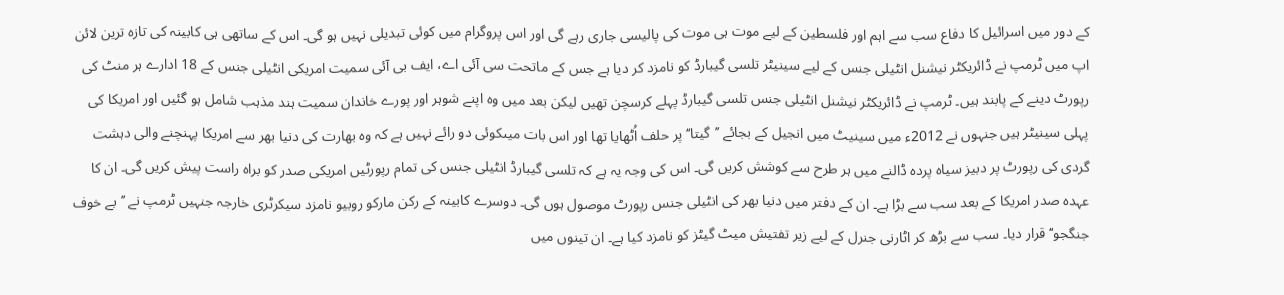کے دور میں اسرائیل کا دفاع سب سے اہم اور فلسطین کے لیے موت ہی موت کی پالیسی جاری رہے گی اور اس پروگرام میں کوئی تبدیلی نہیں ہو گی۔ اس کے ساتھی ہی کابینہ کی تازہ ترین لائن اپ میں ٹرمپ نے ڈائریکٹر نیشنل انٹیلی جنس کے لیے سینیٹر تلسی گیبارڈ کو نامزد کر دیا ہے جس کے ماتحت سی آئی اے، ایف بی آئی سمیت امریکی انٹیلی جنس کے 18 ادارے ہر منٹ کی رپورٹ دینے کے پابند ہیں۔ ٹرمپ نے ڈائریکٹر نیشنل انٹیلی جنس تلسی گیبارڈ پہلے کرسچن تھیں لیکن بعد میں وہ اپنے شوہر اور پورے خاندان سمیت ہند مذہب شامل ہو گئیں اور امریکا کی پہلی سینیٹر ہیں جنہوں نے 2012ء میں سینیٹ میں انجیل کے بجائے ’’گیتا‘‘ پر حلف اُٹھایا تھا اور اس بات میںکوئی دو رائے نہیں ہے کہ وہ بھارت کی دنیا بھر سے امریکا پہنچنے والی دہشت گردی کی رپورٹ پر دبیز سیاہ پردہ ڈالنے میں ہر طرح سے کوشش کریں گی۔ اس کی وجہ یہ ہے کہ تلسی گیبارڈ انٹیلی جنس کی تمام رپورٹیں امریکی صدر کو براہ راست پیش کریں گی۔ ان کا عہدہ صدر امریکا کے بعد سب سے بڑا ہے۔ ان کے دفتر میں دنیا بھر کی انٹیلی جنس رپورٹ موصول ہوں گی۔ دوسرے کابینہ کے رکن مارکو روبیو نامزد سیکرٹری خارجہ جنہیں ٹرمپ نے ’’بے خوف جنگجو‘‘ قرار دیا۔ سب سے بڑھ کر اٹارنی جنرل کے لیے زیر تفتیش میٹ گیٹز کو نامزد کیا ہے۔ ان تینوں میں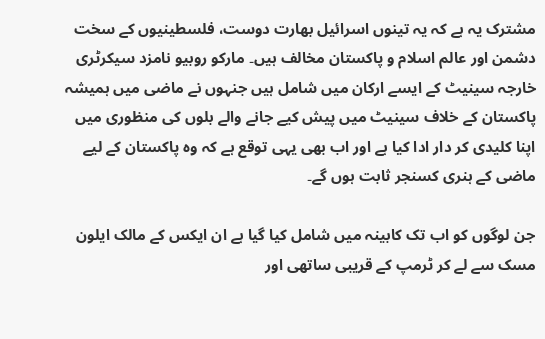مشترک یہ ہے کہ یہ تینوں اسرائیل بھارت دوست، فلسطینیوں کے سخت دشمن اور عالم اسلام و پاکستان مخالف ہیں۔ مارکو روبیو نامزد سیکرٹری خارجہ سینیٹ کے ایسے ارکان میں شامل ہیں جنہوں نے ماضی میں ہمیشہ پاکستان کے خلاف سینیٹ میں پیش کیے جانے والے بلوں کی منظوری میں اپنا کلیدی کر دار ادا کیا ہے اور اب بھی یہی توقع ہے کہ وہ پاکستان کے لیے ماضی کے ہنری کسنجر ثابت ہوں گے۔

جن لوگوں کو اب تک کابینہ میں شامل کیا گیا ہے ان ایکس کے مالک ایلون مسک سے لے کر ٹرمپ کے قریبی ساتھی اور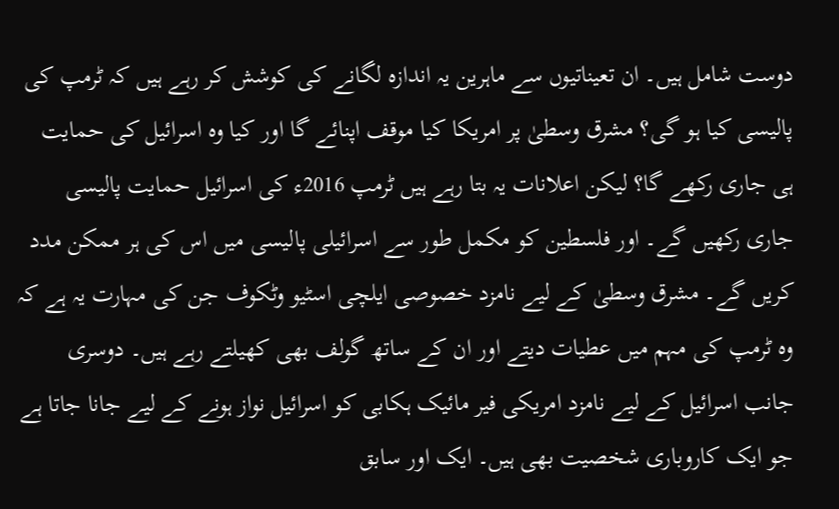دوست شامل ہیں۔ ان تعیناتیوں سے ماہرین یہ اندازہ لگانے کی کوشش کر رہے ہیں کہ ٹرمپ کی پالیسی کیا ہو گی؟ مشرق وسطیٰ پر امریکا کیا موقف اپنائے گا اور کیا وہ اسرائیل کی حمایت ہی جاری رکھے گا؟ لیکن اعلانات یہ بتا رہے ہیں ٹرمپ 2016ء کی اسرائیل حمایت پالیسی جاری رکھیں گے۔ اور فلسطین کو مکمل طور سے اسرائیلی پالیسی میں اس کی ہر ممکن مدد کریں گے۔ مشرق وسطیٰ کے لیے نامزد خصوصی ایلچی اسٹیو وٹکوف جن کی مہارت یہ ہے کہ وہ ٹرمپ کی مہم میں عطیات دیتے اور ان کے ساتھ گولف بھی کھیلتے رہے ہیں۔ دوسری جانب اسرائیل کے لیے نامزد امریکی فیر مائیک ہکابی کو اسرائیل نواز ہونے کے لیے جانا جاتا ہے جو ایک کاروباری شخصیت بھی ہیں۔ ایک اور سابق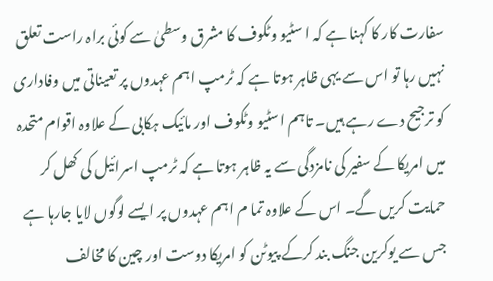سفارت کار کا کہنا ہے کہ ا سٹیو وٹکوف کا مشرق وسطیٰ سے کوئی براہ راست تعلق نہیں رہا تو اس سے یہی ظاہر ہوتا ہے کہ ٹرمپ اہم عہدوں پر تعیناتی میں وفاداری کو ترجیح دے رہے ہیں۔ تاہم اسٹیو وٹکوف اور مائیک ہکابی کے علاوہ اقوام متحدہ میں امریکا کے سفیر کی نامزدگی سے یہ ظاہر ہوتا ہے کہ ٹرمپ اسرائیل کی کھل کر حمایت کریں گے۔ اس کے علاوہ تما م اہم عہدوں پر ایسے لوگوں لایا جارہا ہے جس سے یوکرین جنگ بند کرکے پیوٹن کو امریکا دوست اور چین کا مخالف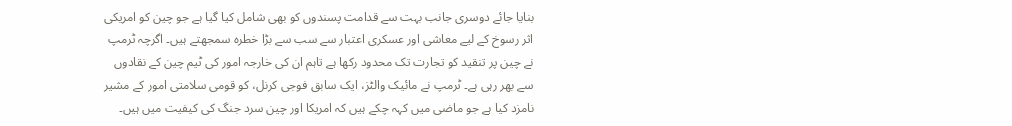بنایا جائے دوسری جانب بہت سے قدامت پسندوں کو بھی شامل کیا گیا ہے جو چین کو امریکی اثر رسوخ کے لیے معاشی اور عسکری اعتبار سے سب سے بڑا خطرہ سمجھتے ہیں۔ اگرچہ ٹرمپ نے چین پر تنقید کو تجارت تک محدود رکھا ہے تاہم ان کی خارجہ امور کی ٹیم چین کے نقادوں سے بھر رہی ہے۔ ٹرمپ نے مائیک والٹز، ایک سابق فوجی کرنل، کو قومی سلامتی امور کے مشیر نامزد کیا ہے جو ماضی میں کہہ چکے ہیں کہ امریکا اور چین سرد جنگ کی کیفیت میں ہیں۔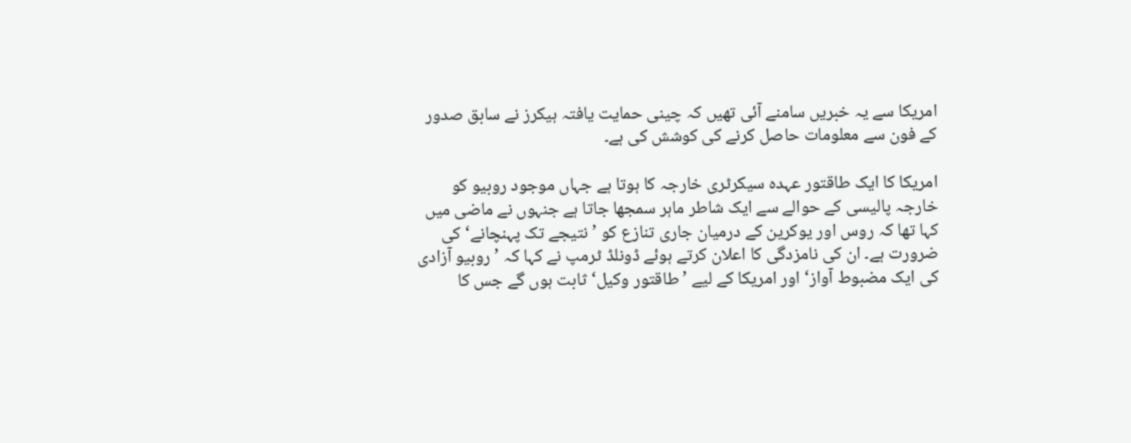امریکا سے یہ خبریں سامنے آئی تھیں کہ چینی حمایت یافتہ ہیکرز نے سابق صدور کے فون سے معلومات حاصل کرنے کی کوشش کی ہے۔

امریکا کا ایک طاقتور عہدہ سیکرٹری خارجہ کا ہوتا ہے جہاں موجود روبیو کو خارجہ پالیسی کے حوالے سے ایک شاطر ماہر سمجھا جاتا ہے جنہوں نے ماضی میں کہا تھا کہ روس اور یوکرین کے درمیان جاری تنازع کو ’نتیجے تک پہنچانے‘ کی ضرورت ہے۔ ان کی نامزدگی کا اعلان کرتے ہوئے ڈونلڈ ٹرمپ نے کہا کہ ’روبیو آزادی کی ایک مضبوط آواز‘ اور امریکا کے لیے ’طاقتور وکیل‘ ثابت ہوں گے جس کا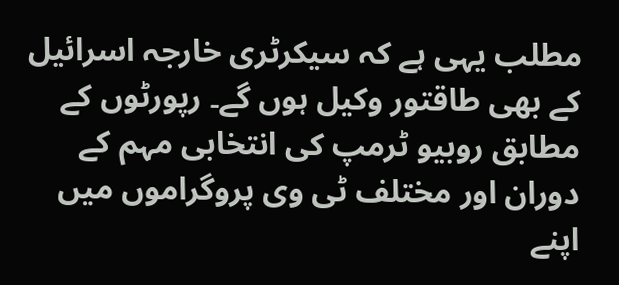مطلب یہی ہے کہ سیکرٹری خارجہ اسرائیل کے بھی طاقتور وکیل ہوں گے۔ رپورٹوں کے مطابق روبیو ٹرمپ کی انتخابی مہم کے دوران اور مختلف ٹی وی پروگراموں میں اپنے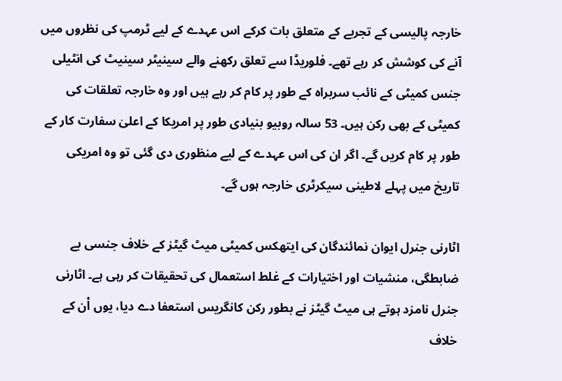خارجہ پالیسی کے تجربے کے متعلق بات کرکے اس عہدے کے لیے ٹرمپ کی نظروں میں آنے کی کوشش کر رہے تھے۔ فلوریڈا سے تعلق رکھنے والے سینیٹر سینیٹ کی انٹیلی جنس کمیٹی کے نائب سربراہ کے طور پر کام کر رہے ہیں اور وہ خارجہ تعلقات کی کمیٹی کے بھی رکن ہیں۔ 53 سالہ روبیو بنیادی طور پر امریکا کے اعلیٰ سفارت کار کے طور پر کام کریں گے۔ اگر ان کی اس عہدے کے لیے منظوری دی گئی تو وہ امریکی تاریخ میں پہلے لاطینی سیکرٹری خارجہ ہوں گے۔

اٹارنی جنرل ایوان نمائندگان کی ایتھکس کمیٹی میٹ گیٹز کے خلاف جنسی بے ضابطگی، منشیات اور اختیارات کے غلط استعمال کی تحقیقات کر رہی ہے۔ اٹارنی جنرل نامزد ہوتے ہی میٹ گیٹز نے بطور رکن کانگریس استعفا دے دیا، یوں اْن کے خلاف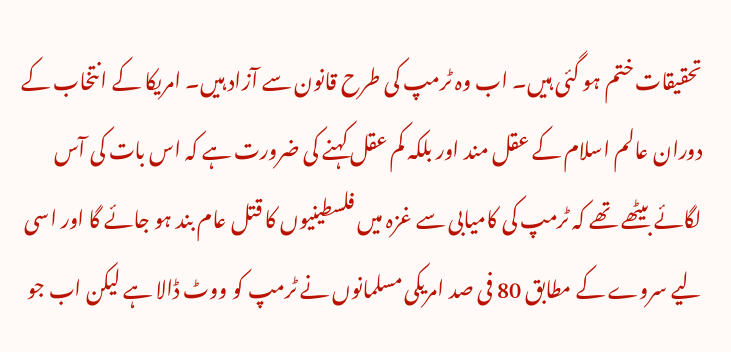تحقیقات ختم ہو گئی ہیں۔ اب وہ ٹرمپ کی طرح قانون سے آزاد ہیں۔ امریکا کے انتخاب کے دوران عالم اسلام کے عقل مند اور بلکہ کم عقل کہنے کی ضرورت ہے کہ اس بات کی آس لگائے بیٹھے تھے کہ ٹرمپ کی کامیابی سے غزہ میں فلسطینیوں کا قتل عام بند ہو جائے گا اور اسی لیے سروے کے مطابق 80 فی صد امریکی مسلمانوں نے ٹرمپ کو ووٹ ڈالا ہے لیکن اب جو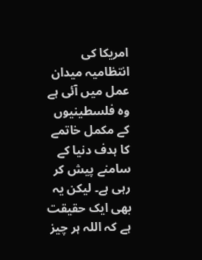امریکا کی انتظامیہ میدان عمل میں آئی ہے وہ فلسطینیوں کے مکمل خاتمے کا ہدف دنیا کے سامنے پیش کر رہی ہے۔ لیکن یہ بھی ایک حقیقت ہے کہ اللہ ہر چیز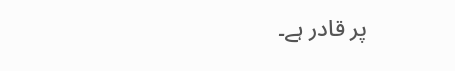پر قادر ہے۔